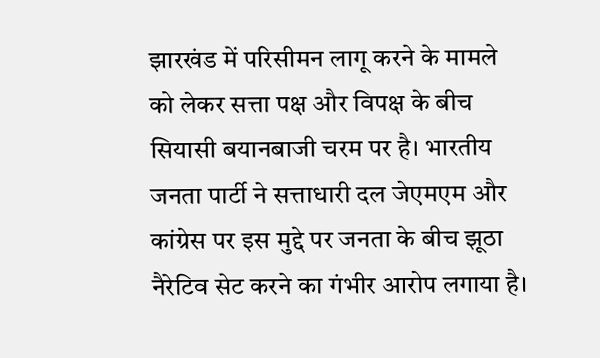झारखंड में परिसीमन लागू करने के मामले को लेकर सत्ता पक्ष और विपक्ष के बीच सियासी बयानबाजी चरम पर है। भारतीय जनता पार्टी ने सत्ताधारी दल जेएमएम और कांग्रेस पर इस मुद्दे पर जनता के बीच झूठा नैरेटिव सेट करने का गंभीर आरोप लगाया है।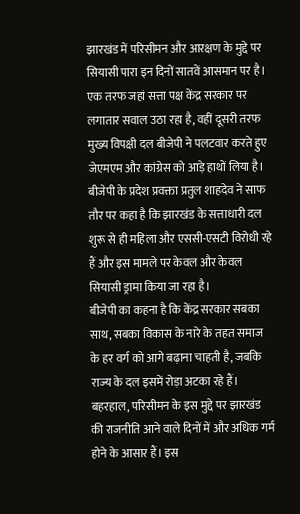झारखंड में परिसीमन और आरक्षण के मुद्दे पर सियासी पारा इन दिनों सातवें आसमान पर है। एक तरफ जहां सत्ता पक्ष केंद्र सरकार पर लगातार सवाल उठा रहा है, वहीं दूसरी तरफ मुख्य विपक्षी दल बीजेपी ने पलटवार करते हुए जेएमएम और कांग्रेस को आड़े हाथों लिया है। बीजेपी के प्रदेश प्रवक्ता प्रतुल शाहदेव ने साफ तौर पर कहा है कि झारखंड के सत्ताधारी दल शुरू से ही महिला और एससी-एसटी विरोधी रहे हैं और इस मामले पर केवल और केवल सियासी ड्रामा किया जा रहा है।
बीजेपी का कहना है कि केंद्र सरकार सबका साथ, सबका विकास के नारे के तहत समाज के हर वर्ग को आगे बढ़ाना चाहती है, जबकि राज्य के दल इसमें रोड़ा अटका रहे हैं। बहरहाल, परिसीमन के इस मुद्दे पर झारखंड की राजनीति आने वाले दिनों में और अधिक गर्म होने के आसार हैं। इस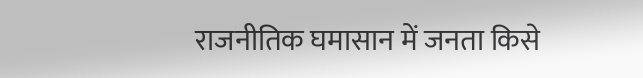राजनीतिक घमासान में जनता किसे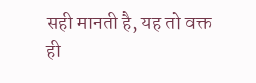सही मानती है, यह तो वक्त ही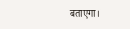बताएगा।